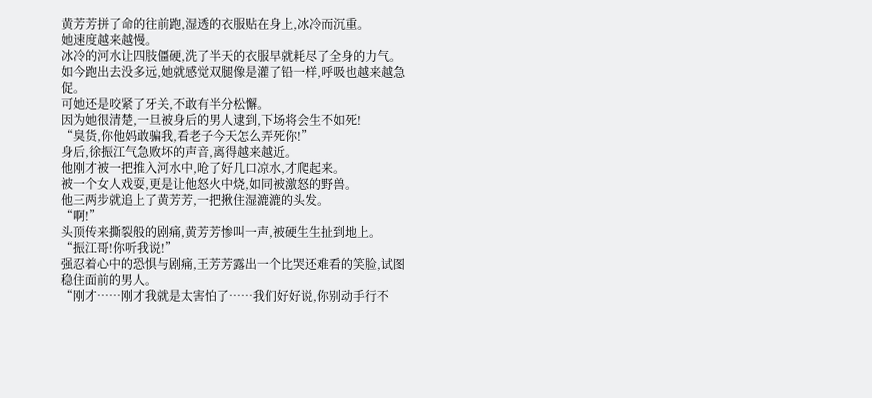黄芳芳拼了命的往前跑,湿透的衣服贴在身上,冰冷而沉重。
她速度越来越慢。
冰冷的河水让四肢僵硬,洗了半天的衣服早就耗尽了全身的力气。
如今跑出去没多远,她就感觉双腿像是灌了铅一样,呼吸也越来越急促。
可她还是咬紧了牙关,不敢有半分松懈。
因为她很清楚,一旦被身后的男人逮到,下场将会生不如死!
“臭货,你他妈敢骗我,看老子今天怎么弄死你!”
身后,徐振江气急败坏的声音,离得越来越近。
他刚才被一把推入河水中,呛了好几口凉水,才爬起来。
被一个女人戏耍,更是让他怒火中烧,如同被激怒的野兽。
他三两步就追上了黄芳芳,一把揪住湿漉漉的头发。
“啊!”
头顶传来撕裂般的剧痛,黄芳芳惨叫一声,被硬生生扯到地上。
“振江哥!你听我说!”
强忍着心中的恐惧与剧痛,王芳芳露出一个比哭还难看的笑脸,试图稳住面前的男人。
“刚才……刚才我就是太害怕了……我们好好说,你别动手行不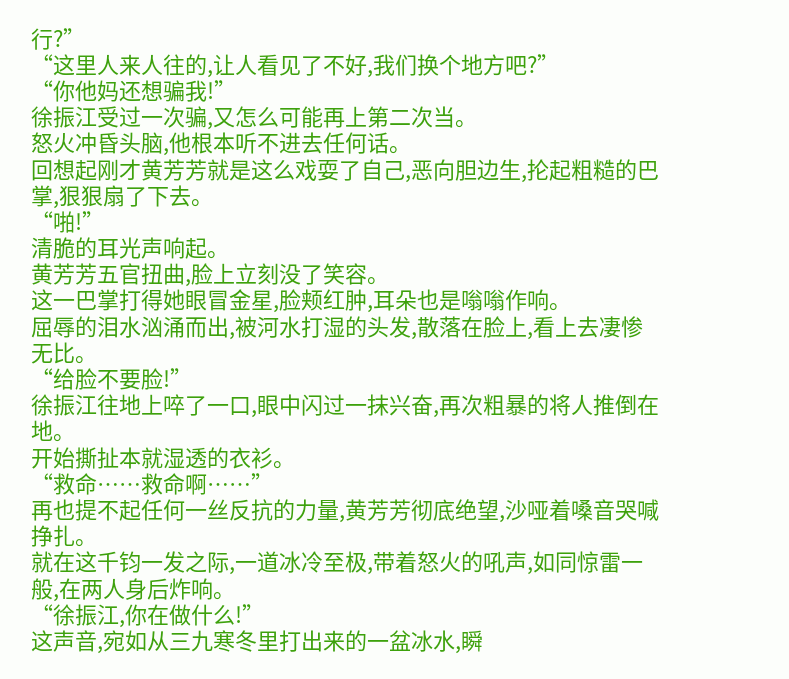行?”
“这里人来人往的,让人看见了不好,我们换个地方吧?”
“你他妈还想骗我!”
徐振江受过一次骗,又怎么可能再上第二次当。
怒火冲昏头脑,他根本听不进去任何话。
回想起刚才黄芳芳就是这么戏耍了自己,恶向胆边生,抡起粗糙的巴掌,狠狠扇了下去。
“啪!”
清脆的耳光声响起。
黄芳芳五官扭曲,脸上立刻没了笑容。
这一巴掌打得她眼冒金星,脸颊红肿,耳朵也是嗡嗡作响。
屈辱的泪水汹涌而出,被河水打湿的头发,散落在脸上,看上去凄惨无比。
“给脸不要脸!”
徐振江往地上啐了一口,眼中闪过一抹兴奋,再次粗暴的将人推倒在地。
开始撕扯本就湿透的衣衫。
“救命……救命啊……”
再也提不起任何一丝反抗的力量,黄芳芳彻底绝望,沙哑着嗓音哭喊挣扎。
就在这千钧一发之际,一道冰冷至极,带着怒火的吼声,如同惊雷一般,在两人身后炸响。
“徐振江,你在做什么!”
这声音,宛如从三九寒冬里打出来的一盆冰水,瞬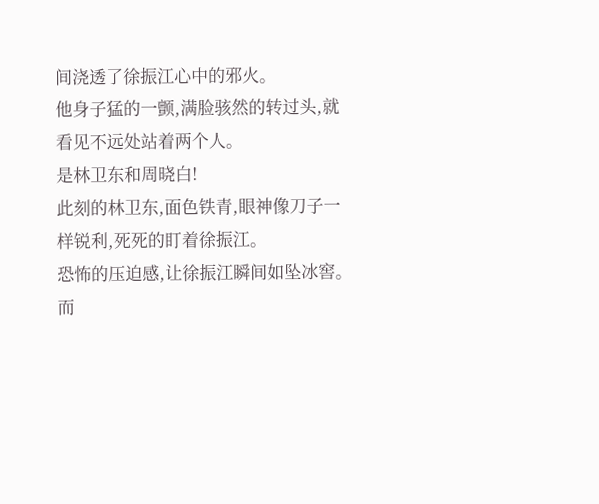间浇透了徐振江心中的邪火。
他身子猛的一颤,满脸骇然的转过头,就看见不远处站着两个人。
是林卫东和周晓白!
此刻的林卫东,面色铁青,眼神像刀子一样锐利,死死的盯着徐振江。
恐怖的压迫感,让徐振江瞬间如坠冰窖。
而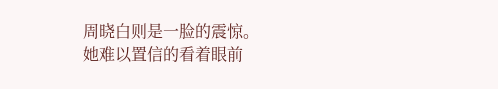周晓白则是一脸的震惊。
她难以置信的看着眼前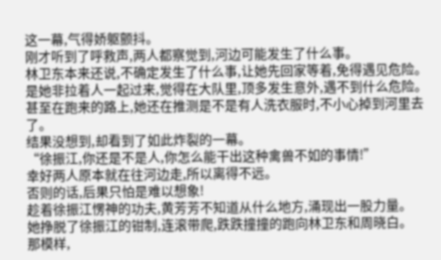这一幕,气得娇躯颤抖。
刚才听到了呼救声,两人都察觉到,河边可能发生了什么事。
林卫东本来还说,不确定发生了什么事,让她先回家等着,免得遇见危险。
是她非拉着人一起过来,觉得在大队里,顶多发生意外,遇不到什么危险。
甚至在跑来的路上,她还在推测是不是有人洗衣服时,不小心掉到河里去了。
结果没想到,却看到了如此炸裂的一幕。
“徐振江,你还是不是人,你怎么能干出这种禽兽不如的事情!”
幸好两人原本就在往河边走,所以离得不远。
否则的话,后果只怕是难以想象!
趁着徐振江愣神的功夫,黄芳芳不知道从什么地方,涌现出一股力量。
她挣脱了徐振江的钳制,连滚带爬,跌跌撞撞的跑向林卫东和周晓白。
那模样,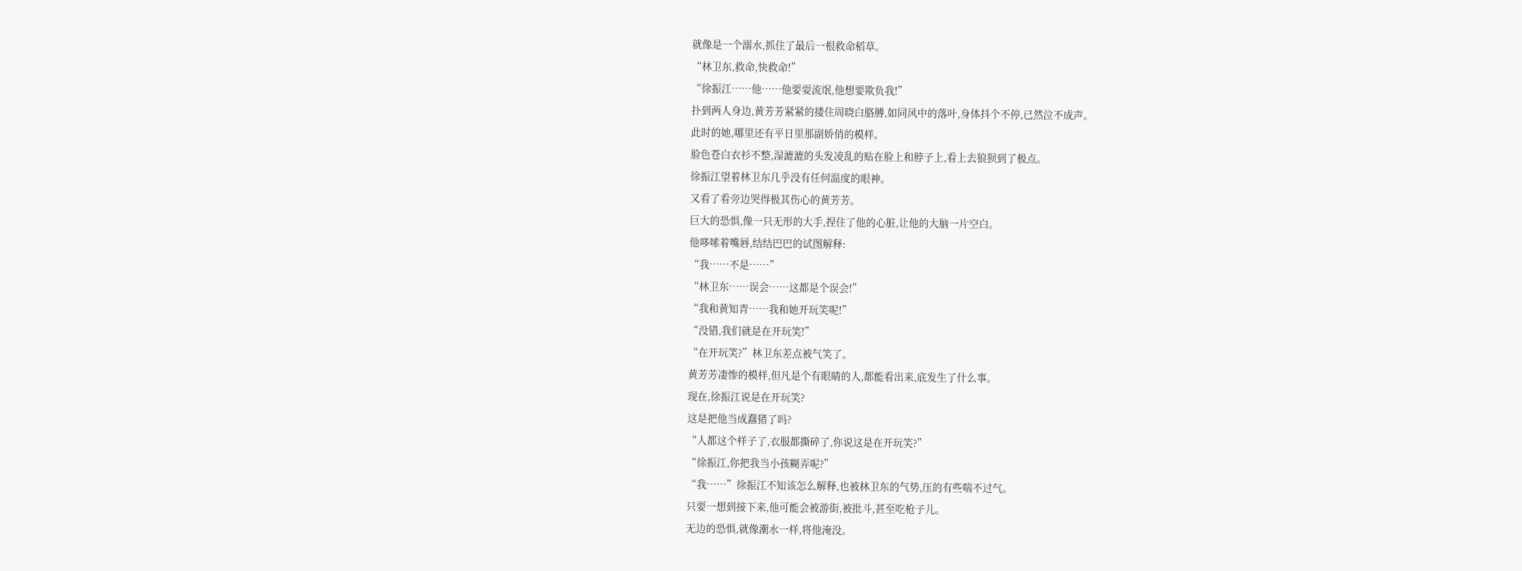就像是一个溺水,抓住了最后一根救命稻草。
“林卫东,救命,快救命!”
“徐振江……他……他要耍流氓,他想要欺负我!”
扑到两人身边,黄芳芳紧紧的搂住周晓白胳膊,如同风中的落叶,身体抖个不停,已然泣不成声。
此时的她,哪里还有平日里那副娇俏的模样。
脸色苍白衣衫不整,湿漉漉的头发凌乱的贴在脸上和脖子上,看上去狼狈到了极点。
徐振江望着林卫东几乎没有任何温度的眼神。
又看了看旁边哭得极其伤心的黄芳芳。
巨大的恐惧,像一只无形的大手,捏住了他的心脏,让他的大脑一片空白。
他哆嗦着嘴唇,结结巴巴的试图解释:
“我……不是……”
“林卫东……误会……这都是个误会!”
“我和黄知青……我和她开玩笑呢!”
“没错,我们就是在开玩笑!”
“在开玩笑?”林卫东差点被气笑了。
黄芳芳凄惨的模样,但凡是个有眼睛的人,都能看出来,底发生了什么事。
现在,徐振江说是在开玩笑?
这是把他当成蠢猪了吗?
“人都这个样子了,衣服都撕碎了,你说这是在开玩笑?”
“徐振江,你把我当小孩糊弄呢?”
“我……”徐振江不知该怎么解释,也被林卫东的气势,压的有些喘不过气。
只要一想到接下来,他可能会被游街,被批斗,甚至吃枪子儿。
无边的恐惧,就像潮水一样,将他淹没。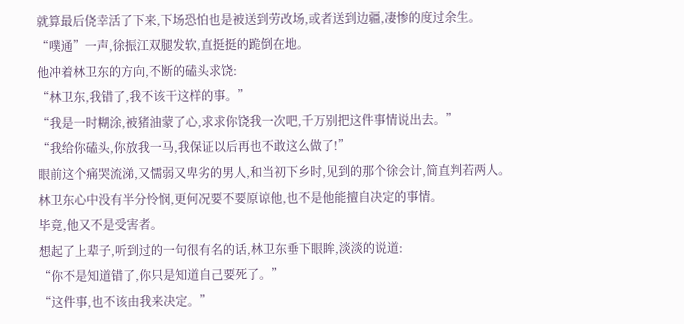就算最后侥幸活了下来,下场恐怕也是被送到劳改场,或者送到边疆,凄惨的度过余生。
“噗通”一声,徐振江双腿发软,直挺挺的跪倒在地。
他冲着林卫东的方向,不断的磕头求饶:
“林卫东,我错了,我不该干这样的事。”
“我是一时糊涂,被猪油蒙了心,求求你饶我一次吧,千万别把这件事情说出去。”
“我给你磕头,你放我一马,我保证以后再也不敢这么做了!”
眼前这个痛哭流涕,又懦弱又卑劣的男人,和当初下乡时,见到的那个徐会计,简直判若两人。
林卫东心中没有半分怜悯,更何况要不要原谅他,也不是他能擅自决定的事情。
毕竟,他又不是受害者。
想起了上辈子,听到过的一句很有名的话,林卫东垂下眼眸,淡淡的说道:
“你不是知道错了,你只是知道自己要死了。”
“这件事,也不该由我来决定。”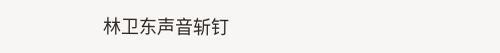林卫东声音斩钉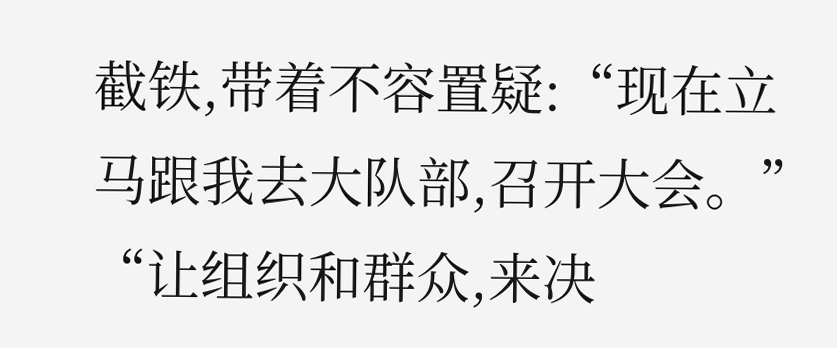截铁,带着不容置疑:“现在立马跟我去大队部,召开大会。”
“让组织和群众,来决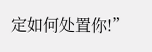定如何处置你!”